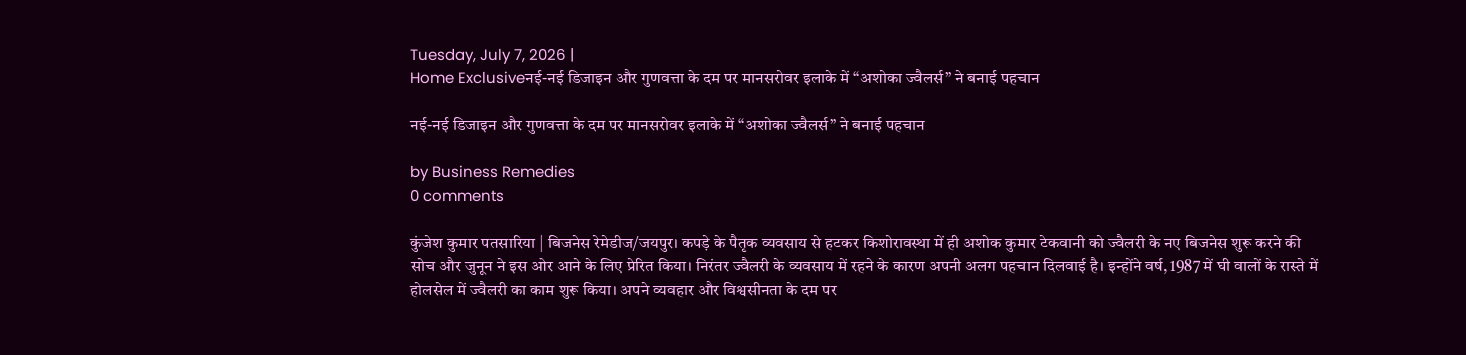Tuesday, July 7, 2026 |
Home Exclusiveनई-नई डिजाइन और गुणवत्ता के दम पर मानसरोवर इलाके में “अशोका ज्वैलर्स” ने बनाई पहचान

नई-नई डिजाइन और गुणवत्ता के दम पर मानसरोवर इलाके में “अशोका ज्वैलर्स” ने बनाई पहचान

by Business Remedies
0 comments

कुंजेश कुमार पतसारिया | बिजनेस रेमेडीज/जयपुर। कपड़े के पैतृक व्यवसाय से हटकर किशोरावस्था में ही अशोक कुमार टेकवानी को ज्वैलरी के नए बिजनेस शुरू करने की सोच और जुनून ने इस ओर आने के लिए प्रेरित किया। निरंतर ज्वैलरी के व्यवसाय में रहने के कारण अपनी अलग पहचान दिलवाई है। इन्होंने वर्ष, 1987 में घी वालों के रास्ते में होलसेल में ज्वैलरी का काम शुरू किया। अपने व्यवहार और विश्वसीनता के दम पर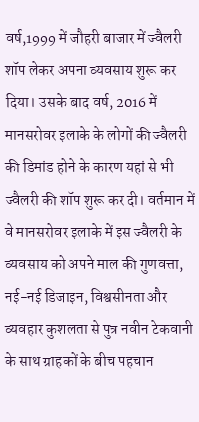वर्ष,1999 में जौहरी बाजार में ज्वैलरी शॉप लेकर अपना व्यवसाय शुरू कर दिया। उसके बाद वर्ष, 2016 में मानसरोवर इलाके के लोगों की ज्वैलरी की डिमांड होने के कारण यहां से भी ज्वैलरी की शॉप शुरू कर दी। वर्तमान में वे मानसरोवर इलाके में इस ज्वैलरी के व्यवसाय को अपने माल की गुणवत्ता, नई-नई डिजाइन, विश्वसीनता और व्यवहार कुशलता से पुत्र नवीन टेकवानी के साथ ग्राहकों के बीच पहचान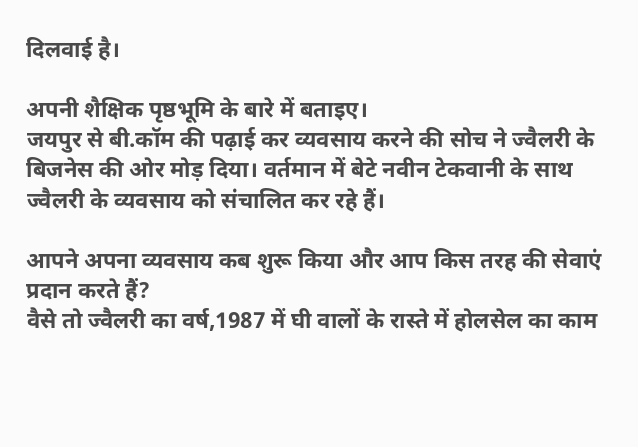दिलवाई है।

अपनी शैक्षिक पृष्ठभूमि के बारे में बताइए।
जयपुर से बी.कॉम की पढ़ाई कर व्यवसाय करने की सोच ने ज्वैलरी के बिजनेस की ओर मोड़ दिया। वर्तमान में बेटे नवीन टेकवानी के साथ ज्वैलरी के व्यवसाय को संचालित कर रहे हैं।

आपने अपना व्यवसाय कब शुरू किया और आप किस तरह की सेवाएं प्रदान करते हैं?
वैसे तो ज्वैलरी का वर्ष,1987 में घी वालों के रास्ते में होलसेल का काम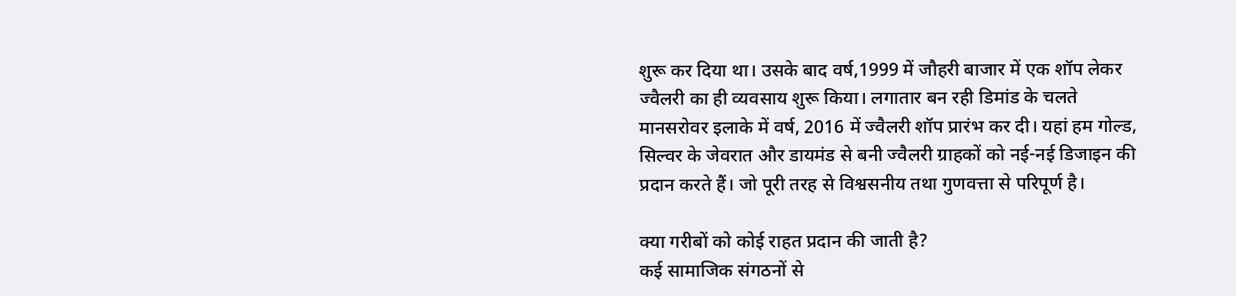शुरू कर दिया था। उसके बाद वर्ष,1999 में जौहरी बाजार में एक शॉप लेकर ज्वैलरी का ही व्यवसाय शुरू किया। लगातार बन रही डिमांड के चलते मानसरोवर इलाके में वर्ष, 2016 में ज्वैलरी शॉप प्रारंभ कर दी। यहां हम गोल्ड, सिल्वर के जेवरात और डायमंड से बनी ज्वैलरी ग्राहकों को नई-नई डिजाइन की प्रदान करते हैं। जो पूरी तरह से विश्वसनीय तथा गुणवत्ता से परिपूर्ण है।

क्या गरीबों को कोई राहत प्रदान की जाती है?
कई सामाजिक संगठनों से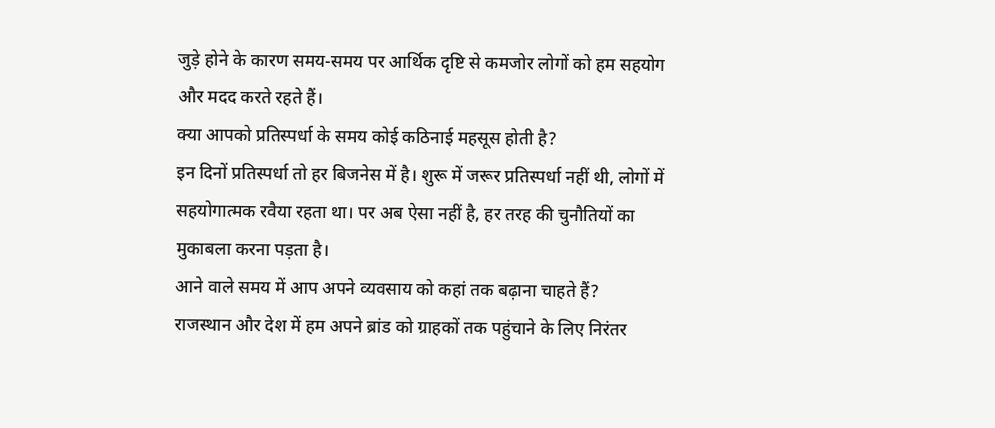जुड़े होने के कारण समय-समय पर आर्थिक दृष्टि से कमजोर लोगों को हम सहयोग और मदद करते रहते हैं।
क्या आपको प्रतिस्पर्धा के समय कोई कठिनाई महसूस होती है?
इन दिनों प्रतिस्पर्धा तो हर बिजनेस में है। शुरू में जरूर प्रतिस्पर्धा नहीं थी, लोगों में सहयोगात्मक रवैया रहता था। पर अब ऐसा नहीं है, हर तरह की चुनौतियों का मुकाबला करना पड़ता है।
आने वाले समय में आप अपने व्यवसाय को कहां तक बढ़ाना चाहते हैं?
राजस्थान और देश में हम अपने ब्रांड को ग्राहकों तक पहुंचाने के लिए निरंतर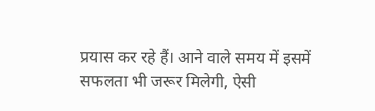प्रयास कर रहे हैं। आने वाले समय में इसमें सफलता भी जरूर मिलेगी, ऐसी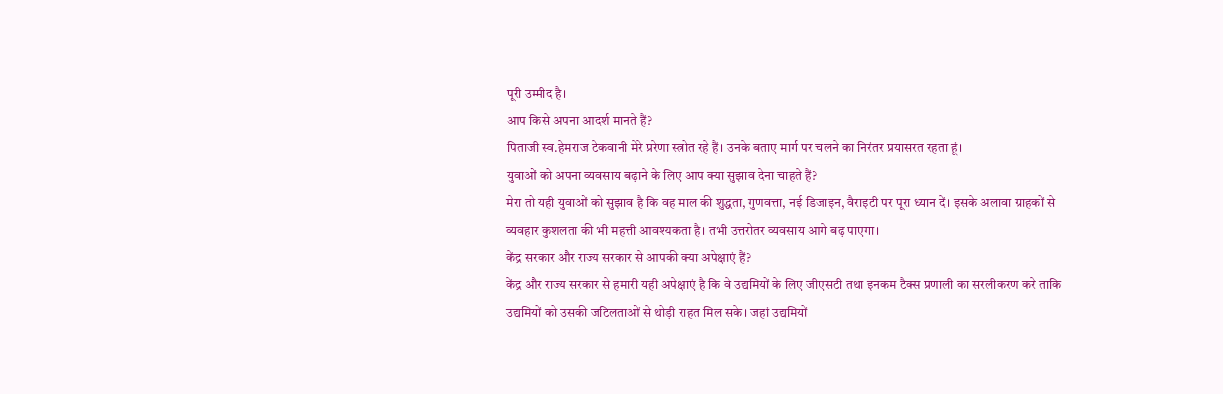पूरी उम्मीद है।
आप किसे अपना आदर्श मानते हैं?
पिताजी स्व.हेमराज टेकवानी मेरे प्ररेणा स्त्रोत रहे हैं। उनके बताए मार्ग पर चलने का निरंतर प्रयासरत रहता हूं।
युवाओं को अपना व्यवसाय बढ़ाने के लिए आप क्या सुझाव देना चाहते हैं?
मेरा तो यही युवाओं को सुझाव है कि वह माल की शुद्धता, गुणवत्ता, नई डिजाइन, वैराइटी पर पूरा ध्यान दें। इसके अलावा ग्राहकों से व्यवहार कुशलता की भी महत्ती आवश्यकता है। तभी उत्तरोतर व्यवसाय आगे बढ़ पाएगा।
केंद्र सरकार और राज्य सरकार से आपकी क्या अपेक्षाएं हैं?
केंद्र और राज्य सरकार से हमारी यही अपेक्षाएं है कि वे उद्यमियों के लिए जीएसटी तथा इनकम टैक्स प्रणाली का सरलीकरण करे ताकि उद्यमियों को उसकी जटिलताओं से थोड़ी राहत मिल सके। जहां उद्यमियों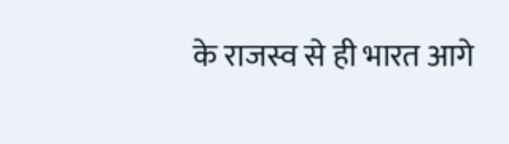के राजस्व से ही भारत आगे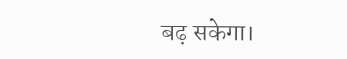बढ़ सकेगा।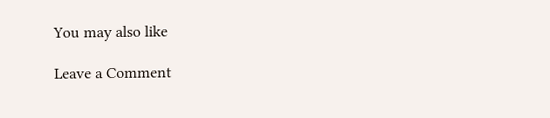You may also like

Leave a Comment